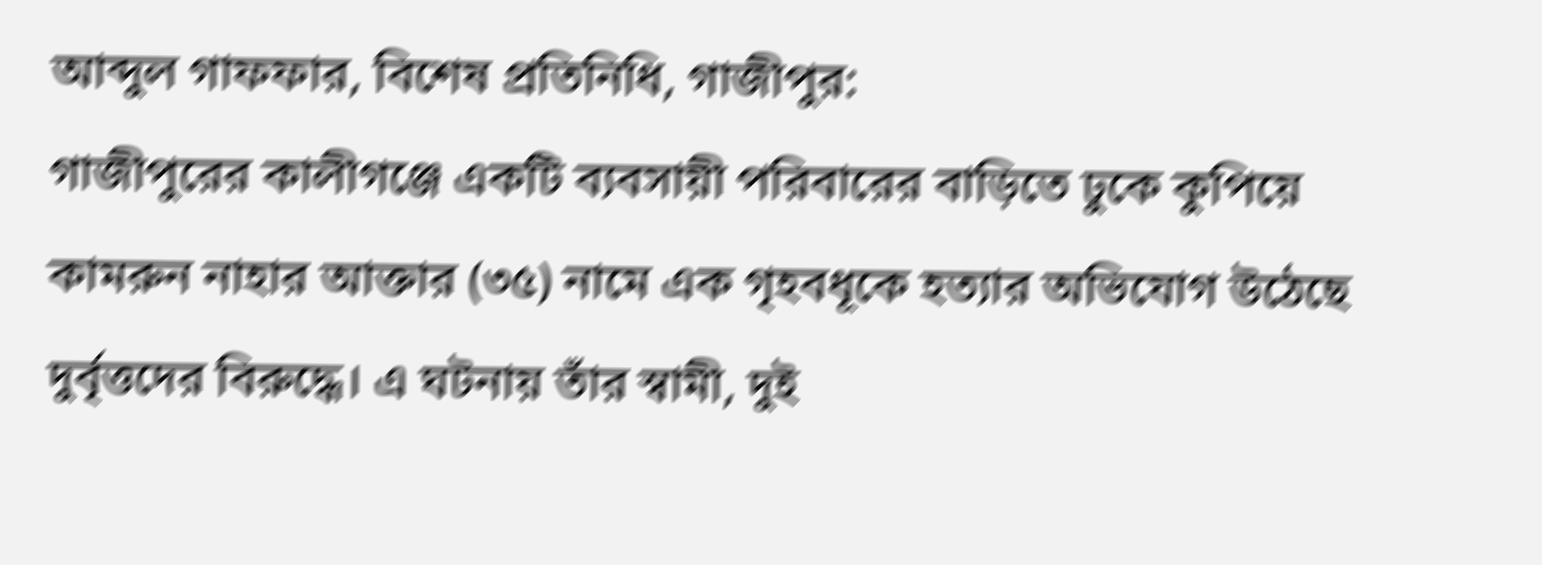আব্দুল গাফফার, বিশেষ প্রতিনিধি, গাজীপুর:
গাজীপুরের কালীগঞ্জে একটি ব্যবসায়ী পরিবারের বাড়িতে ঢুকে কুপিয়ে কামরুন নাহার আক্তার (৩৫) নামে এক গৃহবধূকে হত্যার অভিযোগ উঠেছে দুর্বৃত্তদের বিরুদ্ধে। এ ঘটনায় তাঁর স্বামী, দুই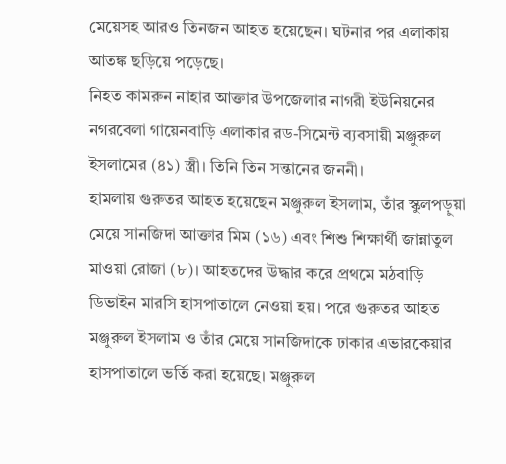মেয়েসহ আরও তিনজন আহত হয়েছেন। ঘটনার পর এলাকায় আতঙ্ক ছড়িয়ে পড়েছে।
নিহত কামরুন নাহার আক্তার উপজেলার নাগরী ইউনিয়নের নগরবেলা গায়েনবাড়ি এলাকার রড-সিমেন্ট ব্যবসায়ী মঞ্জুরুল ইসলামের (৪১) স্ত্রী। তিনি তিন সন্তানের জননী।
হামলায় গুরুতর আহত হয়েছেন মঞ্জুরুল ইসলাম, তাঁর স্কুলপড়ুয়া মেয়ে সানজিদা আক্তার মিম (১৬) এবং শিশু শিক্ষার্থী জান্নাতুল মাওয়া রোজা (৮)। আহতদের উদ্ধার করে প্রথমে মঠবাড়ি ডিভাইন মারসি হাসপাতালে নেওয়া হয়। পরে গুরুতর আহত মঞ্জুরুল ইসলাম ও তাঁর মেয়ে সানজিদাকে ঢাকার এভারকেয়ার হাসপাতালে ভর্তি করা হয়েছে। মঞ্জুরুল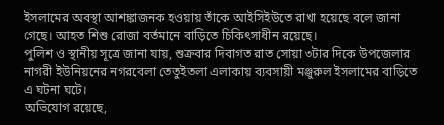ইসলামের অবস্থা আশঙ্কাজনক হওয়ায় তাঁকে আইসিইউতে রাখা হয়েছে বলে জানা গেছে। আহত শিশু রোজা বর্তমানে বাড়িতে চিকিৎসাধীন রয়েছে।
পুলিশ ও স্থানীয় সূত্রে জানা যায়, শুক্রবার দিবাগত রাত সোয়া ৩টার দিকে উপজেলার নাগরী ইউনিয়নের নগরবেলা তেতুইতলা এলাকায় ব্যবসায়ী মঞ্জুরুল ইসলামের বাড়িতে এ ঘটনা ঘটে।
অভিযোগ রয়েছে,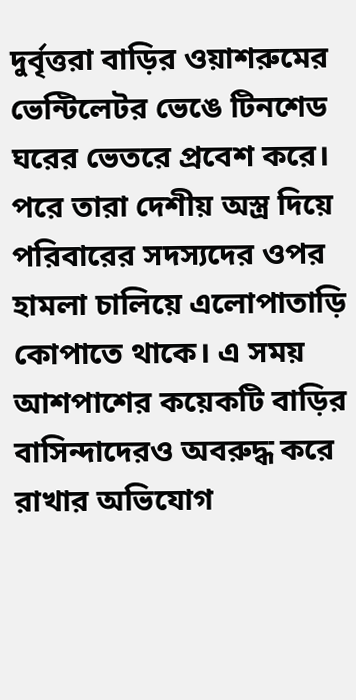দুর্বৃত্তরা বাড়ির ওয়াশরুমের ভেন্টিলেটর ভেঙে টিনশেড ঘরের ভেতরে প্রবেশ করে। পরে তারা দেশীয় অস্ত্র দিয়ে পরিবারের সদস্যদের ওপর হামলা চালিয়ে এলোপাতাড়ি কোপাতে থাকে। এ সময় আশপাশের কয়েকটি বাড়ির বাসিন্দাদেরও অবরুদ্ধ করে রাখার অভিযোগ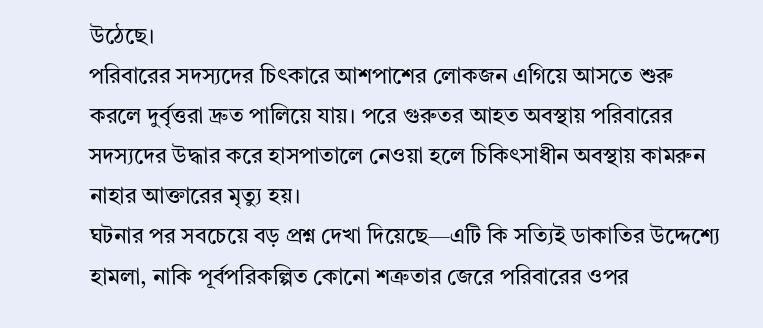উঠেছে।
পরিবারের সদস্যদের চিৎকারে আশপাশের লোকজন এগিয়ে আসতে শুরু করলে দুর্বৃত্তরা দ্রুত পালিয়ে যায়। পরে গুরুতর আহত অবস্থায় পরিবারের সদস্যদের উদ্ধার করে হাসপাতালে নেওয়া হলে চিকিৎসাধীন অবস্থায় কামরুন নাহার আক্তারের মৃত্যু হয়।
ঘটনার পর সবচেয়ে বড় প্রশ্ন দেখা দিয়েছে—এটি কি সত্যিই ডাকাতির উদ্দেশ্যে হামলা, নাকি পূর্বপরিকল্পিত কোনো শত্রুতার জেরে পরিবারের ওপর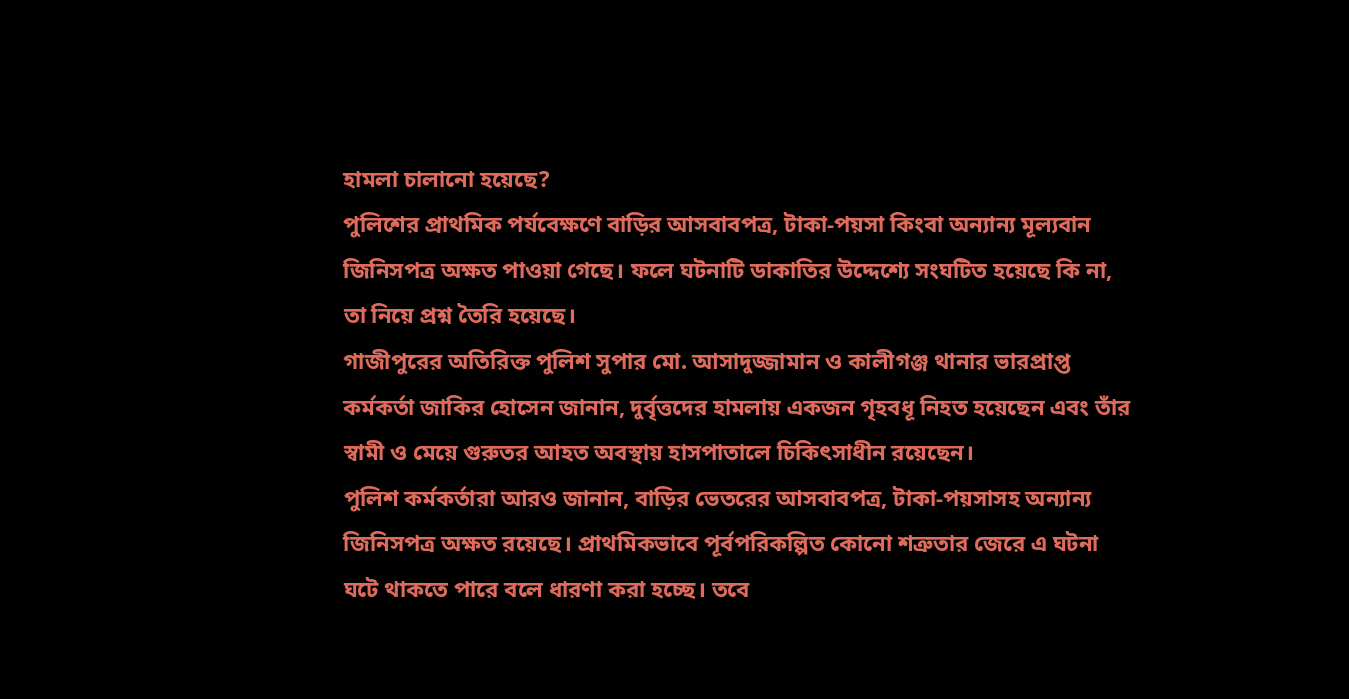হামলা চালানো হয়েছে?
পুলিশের প্রাথমিক পর্যবেক্ষণে বাড়ির আসবাবপত্র, টাকা-পয়সা কিংবা অন্যান্য মূল্যবান জিনিসপত্র অক্ষত পাওয়া গেছে। ফলে ঘটনাটি ডাকাতির উদ্দেশ্যে সংঘটিত হয়েছে কি না, তা নিয়ে প্রশ্ন তৈরি হয়েছে।
গাজীপুরের অতিরিক্ত পুলিশ সুপার মো. আসাদুজ্জামান ও কালীগঞ্জ থানার ভারপ্রাপ্ত কর্মকর্তা জাকির হোসেন জানান, দুর্বৃত্তদের হামলায় একজন গৃহবধূ নিহত হয়েছেন এবং তাঁর স্বামী ও মেয়ে গুরুতর আহত অবস্থায় হাসপাতালে চিকিৎসাধীন রয়েছেন।
পুলিশ কর্মকর্তারা আরও জানান, বাড়ির ভেতরের আসবাবপত্র, টাকা-পয়সাসহ অন্যান্য জিনিসপত্র অক্ষত রয়েছে। প্রাথমিকভাবে পূর্বপরিকল্পিত কোনো শত্রুতার জেরে এ ঘটনা ঘটে থাকতে পারে বলে ধারণা করা হচ্ছে। তবে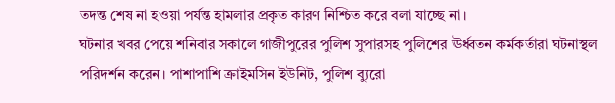তদন্ত শেষ না হওয়া পর্যন্ত হামলার প্রকৃত কারণ নিশ্চিত করে বলা যাচ্ছে না।
ঘটনার খবর পেয়ে শনিবার সকালে গাজীপুরের পুলিশ সুপারসহ পুলিশের ঊর্ধ্বতন কর্মকর্তারা ঘটনাস্থল পরিদর্শন করেন। পাশাপাশি ক্রাইমসিন ইউনিট, পুলিশ ব্যুরো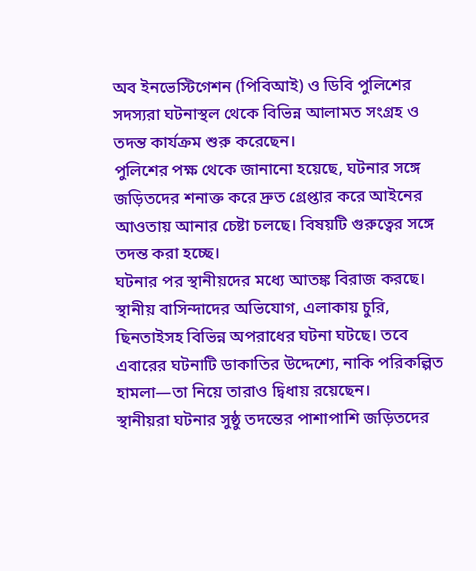অব ইনভেস্টিগেশন (পিবিআই) ও ডিবি পুলিশের সদস্যরা ঘটনাস্থল থেকে বিভিন্ন আলামত সংগ্রহ ও তদন্ত কার্যক্রম শুরু করেছেন।
পুলিশের পক্ষ থেকে জানানো হয়েছে, ঘটনার সঙ্গে জড়িতদের শনাক্ত করে দ্রুত গ্রেপ্তার করে আইনের আওতায় আনার চেষ্টা চলছে। বিষয়টি গুরুত্বের সঙ্গে তদন্ত করা হচ্ছে।
ঘটনার পর স্থানীয়দের মধ্যে আতঙ্ক বিরাজ করছে। স্থানীয় বাসিন্দাদের অভিযোগ, এলাকায় চুরি, ছিনতাইসহ বিভিন্ন অপরাধের ঘটনা ঘটছে। তবে এবারের ঘটনাটি ডাকাতির উদ্দেশ্যে, নাকি পরিকল্পিত হামলা—তা নিয়ে তারাও দ্বিধায় রয়েছেন।
স্থানীয়রা ঘটনার সুষ্ঠু তদন্তের পাশাপাশি জড়িতদের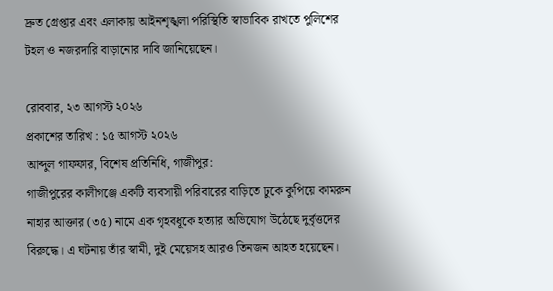দ্রুত গ্রেপ্তার এবং এলাকায় আইনশৃঙ্খলা পরিস্থিতি স্বাভাবিক রাখতে পুলিশের টহল ও নজরদারি বাড়ানোর দাবি জানিয়েছেন।

রোববার, ২৩ আগস্ট ২০২৬
প্রকাশের তারিখ : ১৫ আগস্ট ২০২৬
আব্দুল গাফফার, বিশেষ প্রতিনিধি, গাজীপুর:
গাজীপুরের কালীগঞ্জে একটি ব্যবসায়ী পরিবারের বাড়িতে ঢুকে কুপিয়ে কামরুন নাহার আক্তার (৩৫) নামে এক গৃহবধূকে হত্যার অভিযোগ উঠেছে দুর্বৃত্তদের বিরুদ্ধে। এ ঘটনায় তাঁর স্বামী, দুই মেয়েসহ আরও তিনজন আহত হয়েছেন।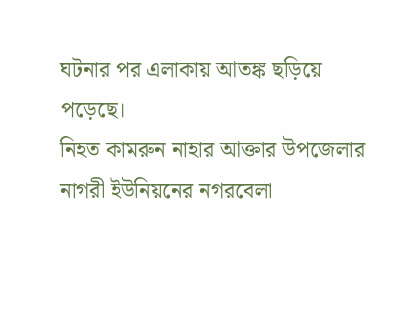ঘটনার পর এলাকায় আতঙ্ক ছড়িয়ে পড়েছে।
নিহত কামরুন নাহার আক্তার উপজেলার নাগরী ইউনিয়নের নগরবেলা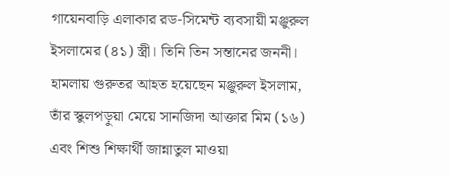গায়েনবাড়ি এলাকার রড-সিমেন্ট ব্যবসায়ী মঞ্জুরুল ইসলামের (৪১) স্ত্রী। তিনি তিন সন্তানের জননী।
হামলায় গুরুতর আহত হয়েছেন মঞ্জুরুল ইসলাম, তাঁর স্কুলপড়ুয়া মেয়ে সানজিদা আক্তার মিম (১৬) এবং শিশু শিক্ষার্থী জান্নাতুল মাওয়া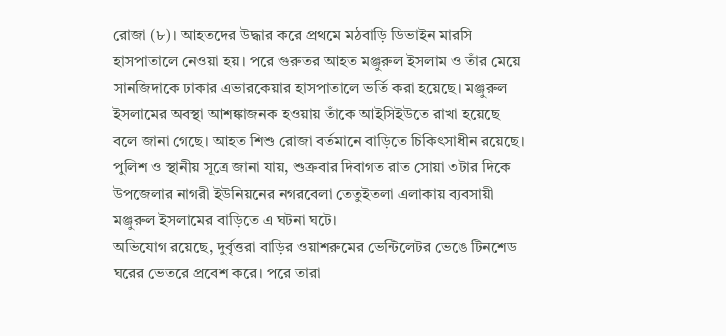রোজা (৮)। আহতদের উদ্ধার করে প্রথমে মঠবাড়ি ডিভাইন মারসি হাসপাতালে নেওয়া হয়। পরে গুরুতর আহত মঞ্জুরুল ইসলাম ও তাঁর মেয়ে সানজিদাকে ঢাকার এভারকেয়ার হাসপাতালে ভর্তি করা হয়েছে। মঞ্জুরুল ইসলামের অবস্থা আশঙ্কাজনক হওয়ায় তাঁকে আইসিইউতে রাখা হয়েছে বলে জানা গেছে। আহত শিশু রোজা বর্তমানে বাড়িতে চিকিৎসাধীন রয়েছে।
পুলিশ ও স্থানীয় সূত্রে জানা যায়, শুক্রবার দিবাগত রাত সোয়া ৩টার দিকে উপজেলার নাগরী ইউনিয়নের নগরবেলা তেতুইতলা এলাকায় ব্যবসায়ী মঞ্জুরুল ইসলামের বাড়িতে এ ঘটনা ঘটে।
অভিযোগ রয়েছে, দুর্বৃত্তরা বাড়ির ওয়াশরুমের ভেন্টিলেটর ভেঙে টিনশেড ঘরের ভেতরে প্রবেশ করে। পরে তারা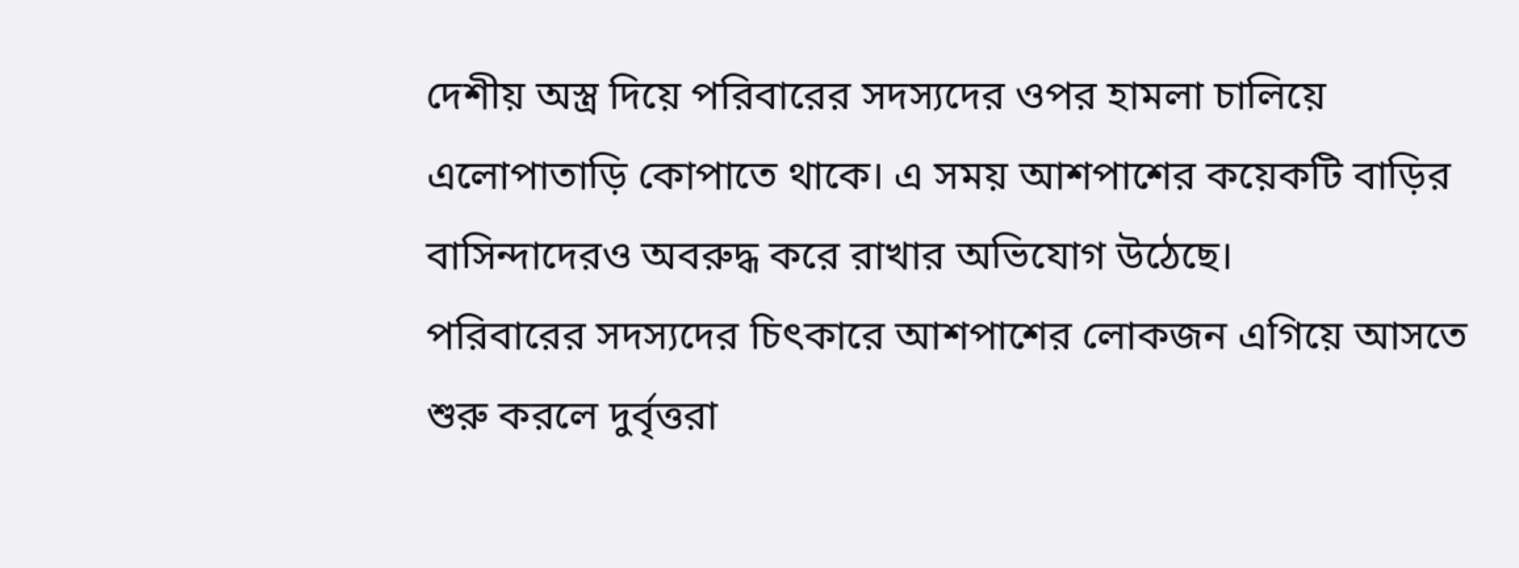দেশীয় অস্ত্র দিয়ে পরিবারের সদস্যদের ওপর হামলা চালিয়ে এলোপাতাড়ি কোপাতে থাকে। এ সময় আশপাশের কয়েকটি বাড়ির বাসিন্দাদেরও অবরুদ্ধ করে রাখার অভিযোগ উঠেছে।
পরিবারের সদস্যদের চিৎকারে আশপাশের লোকজন এগিয়ে আসতে শুরু করলে দুর্বৃত্তরা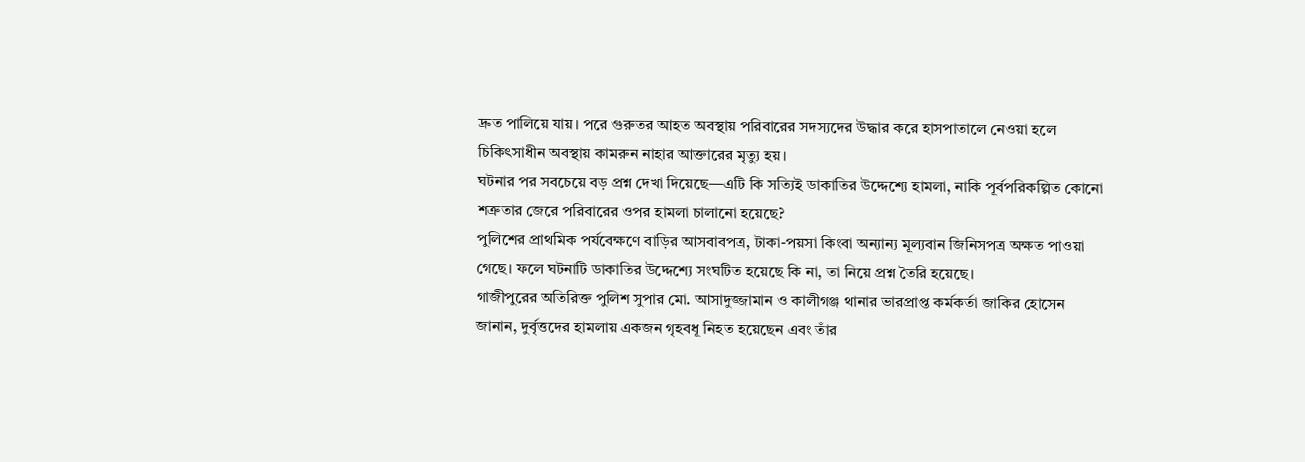দ্রুত পালিয়ে যায়। পরে গুরুতর আহত অবস্থায় পরিবারের সদস্যদের উদ্ধার করে হাসপাতালে নেওয়া হলে চিকিৎসাধীন অবস্থায় কামরুন নাহার আক্তারের মৃত্যু হয়।
ঘটনার পর সবচেয়ে বড় প্রশ্ন দেখা দিয়েছে—এটি কি সত্যিই ডাকাতির উদ্দেশ্যে হামলা, নাকি পূর্বপরিকল্পিত কোনো শত্রুতার জেরে পরিবারের ওপর হামলা চালানো হয়েছে?
পুলিশের প্রাথমিক পর্যবেক্ষণে বাড়ির আসবাবপত্র, টাকা-পয়সা কিংবা অন্যান্য মূল্যবান জিনিসপত্র অক্ষত পাওয়া গেছে। ফলে ঘটনাটি ডাকাতির উদ্দেশ্যে সংঘটিত হয়েছে কি না, তা নিয়ে প্রশ্ন তৈরি হয়েছে।
গাজীপুরের অতিরিক্ত পুলিশ সুপার মো. আসাদুজ্জামান ও কালীগঞ্জ থানার ভারপ্রাপ্ত কর্মকর্তা জাকির হোসেন জানান, দুর্বৃত্তদের হামলায় একজন গৃহবধূ নিহত হয়েছেন এবং তাঁর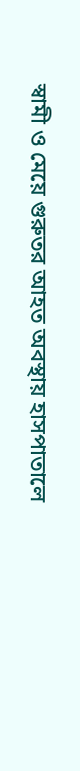স্বামী ও মেয়ে গুরুতর আহত অবস্থায় হাসপাতালে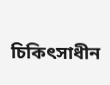চিকিৎসাধীন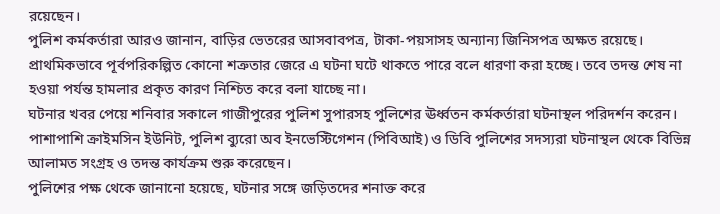রয়েছেন।
পুলিশ কর্মকর্তারা আরও জানান, বাড়ির ভেতরের আসবাবপত্র, টাকা-পয়সাসহ অন্যান্য জিনিসপত্র অক্ষত রয়েছে। প্রাথমিকভাবে পূর্বপরিকল্পিত কোনো শত্রুতার জেরে এ ঘটনা ঘটে থাকতে পারে বলে ধারণা করা হচ্ছে। তবে তদন্ত শেষ না হওয়া পর্যন্ত হামলার প্রকৃত কারণ নিশ্চিত করে বলা যাচ্ছে না।
ঘটনার খবর পেয়ে শনিবার সকালে গাজীপুরের পুলিশ সুপারসহ পুলিশের ঊর্ধ্বতন কর্মকর্তারা ঘটনাস্থল পরিদর্শন করেন। পাশাপাশি ক্রাইমসিন ইউনিট, পুলিশ ব্যুরো অব ইনভেস্টিগেশন (পিবিআই) ও ডিবি পুলিশের সদস্যরা ঘটনাস্থল থেকে বিভিন্ন আলামত সংগ্রহ ও তদন্ত কার্যক্রম শুরু করেছেন।
পুলিশের পক্ষ থেকে জানানো হয়েছে, ঘটনার সঙ্গে জড়িতদের শনাক্ত করে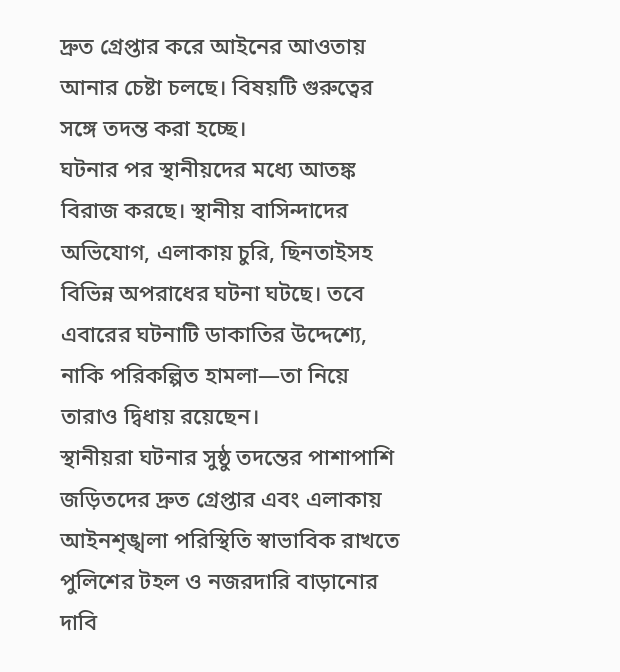দ্রুত গ্রেপ্তার করে আইনের আওতায় আনার চেষ্টা চলছে। বিষয়টি গুরুত্বের সঙ্গে তদন্ত করা হচ্ছে।
ঘটনার পর স্থানীয়দের মধ্যে আতঙ্ক বিরাজ করছে। স্থানীয় বাসিন্দাদের অভিযোগ, এলাকায় চুরি, ছিনতাইসহ বিভিন্ন অপরাধের ঘটনা ঘটছে। তবে এবারের ঘটনাটি ডাকাতির উদ্দেশ্যে, নাকি পরিকল্পিত হামলা—তা নিয়ে তারাও দ্বিধায় রয়েছেন।
স্থানীয়রা ঘটনার সুষ্ঠু তদন্তের পাশাপাশি জড়িতদের দ্রুত গ্রেপ্তার এবং এলাকায় আইনশৃঙ্খলা পরিস্থিতি স্বাভাবিক রাখতে পুলিশের টহল ও নজরদারি বাড়ানোর দাবি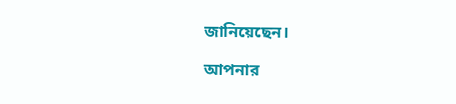জানিয়েছেন।

আপনার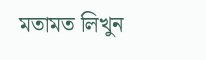মতামত লিখুন